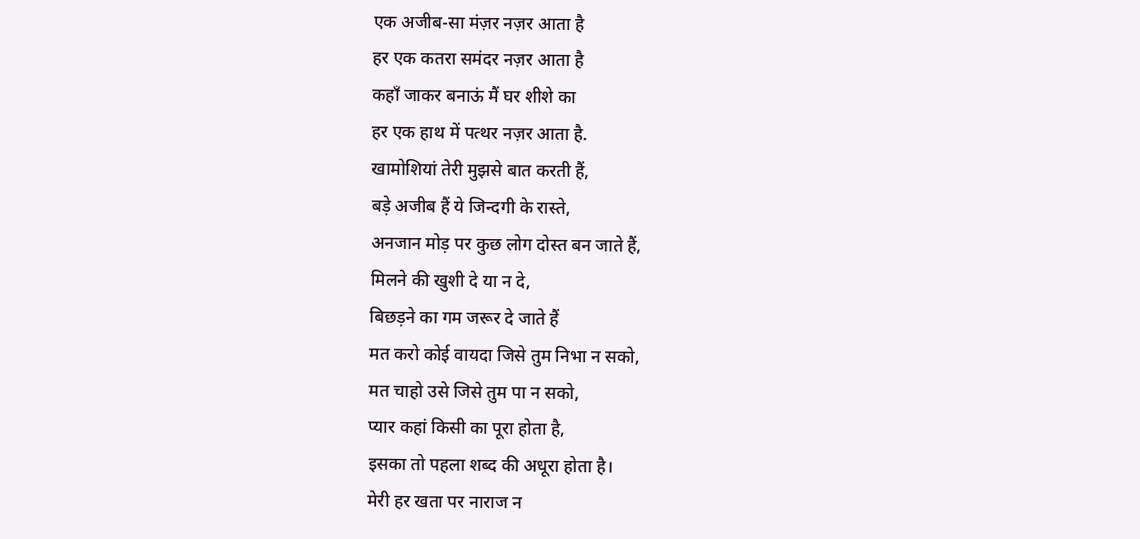एक अजीब-सा मंज़र नज़र आता है
हर एक कतरा समंदर नज़र आता है
कहाँ जाकर बनाऊं मैं घर शीशे का
हर एक हाथ में पत्थर नज़र आता है.
खामोशियां तेरी मुझसे बात करती हैं,
बड़े अजीब हैं ये जिन्दगी के रास्ते,
अनजान मोड़ पर कुछ लोग दोस्त बन जाते हैं,
मिलने की खुशी दे या न दे,
बिछड़ने का गम जरूर दे जाते हैं
मत करो कोई वायदा जिसे तुम निभा न सको,
मत चाहो उसे जिसे तुम पा न सको,
प्यार कहां किसी का पूरा होता है,
इसका तो पहला शब्द की अधूरा होता है।
मेरी हर खता पर नाराज न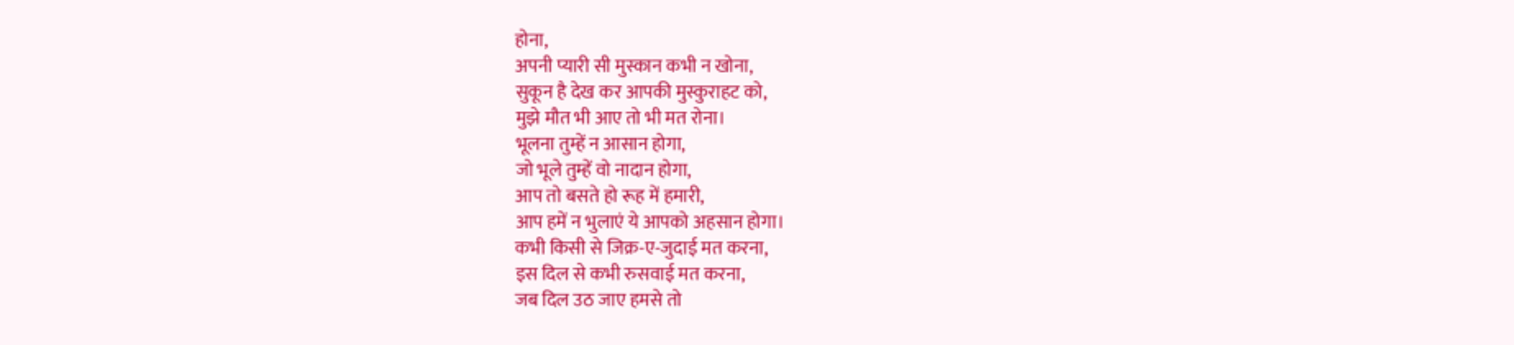होना,
अपनी प्यारी सी मुस्कान कभी न खोना,
सुकून है देख कर आपकी मुस्कुराहट को,
मुझे मौत भी आए तो भी मत रोना।
भूलना तुम्हें न आसान होगा,
जो भूले तुम्हें वो नादान होगा,
आप तो बसते हो रूह में हमारी,
आप हमें न भुलाएं ये आपको अहसान होगा।
कभी किसी से जिक्र-ए-जुदाई मत करना,
इस दिल से कभी रुसवाई मत करना,
जब दिल उठ जाए हमसे तो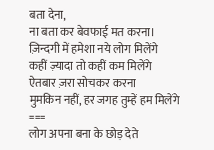बता देना,
ना बता कर बेवफाई मत करना।
ज़िन्दगी में हमेशा नये लोग मिलेंगे
कहीं ज़्यादा तो कहीं कम मिलेंगे
ऐतबार ज़रा सोचकर करना
मुमकिन नहीं, हर जगह तुम्हें हम मिलेंगे
===
लोग अपना बना के छोड़ देते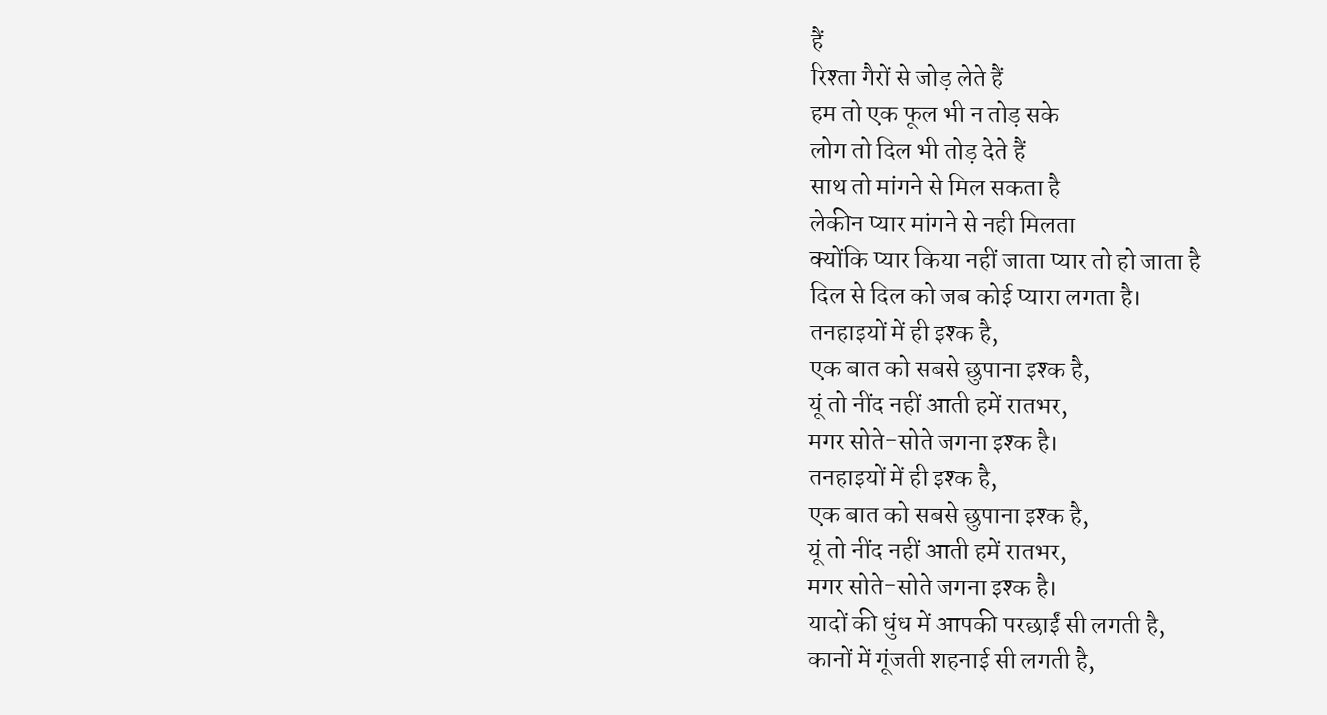हैं
रिश्ता गैरों से जोड़ लेते हैं
हम तो एक फूल भी न तोड़ सके
लोग तो दिल भी तोड़ देते हैं
साथ तो मांगने से मिल सकता है
लेकीन प्यार मांगने से नही मिलता
क्योंकि प्यार किया नहीं जाता प्यार तो हो जाता है
दिल से दिल को जब कोई प्यारा लगता है।
तनहाइयों में ही इश्क है,
एक बात को सबसे छुपाना इश्क है,
यूं तो नींद नहीं आती हमें रातभर,
मगर सोते-सोते जगना इश्क है।
तनहाइयों में ही इश्क है,
एक बात को सबसे छुपाना इश्क है,
यूं तो नींद नहीं आती हमें रातभर,
मगर सोते-सोते जगना इश्क है।
यादों की धुंध में आपकी परछाईं सी लगती है,
कानों में गूंजती शहनाई सी लगती है,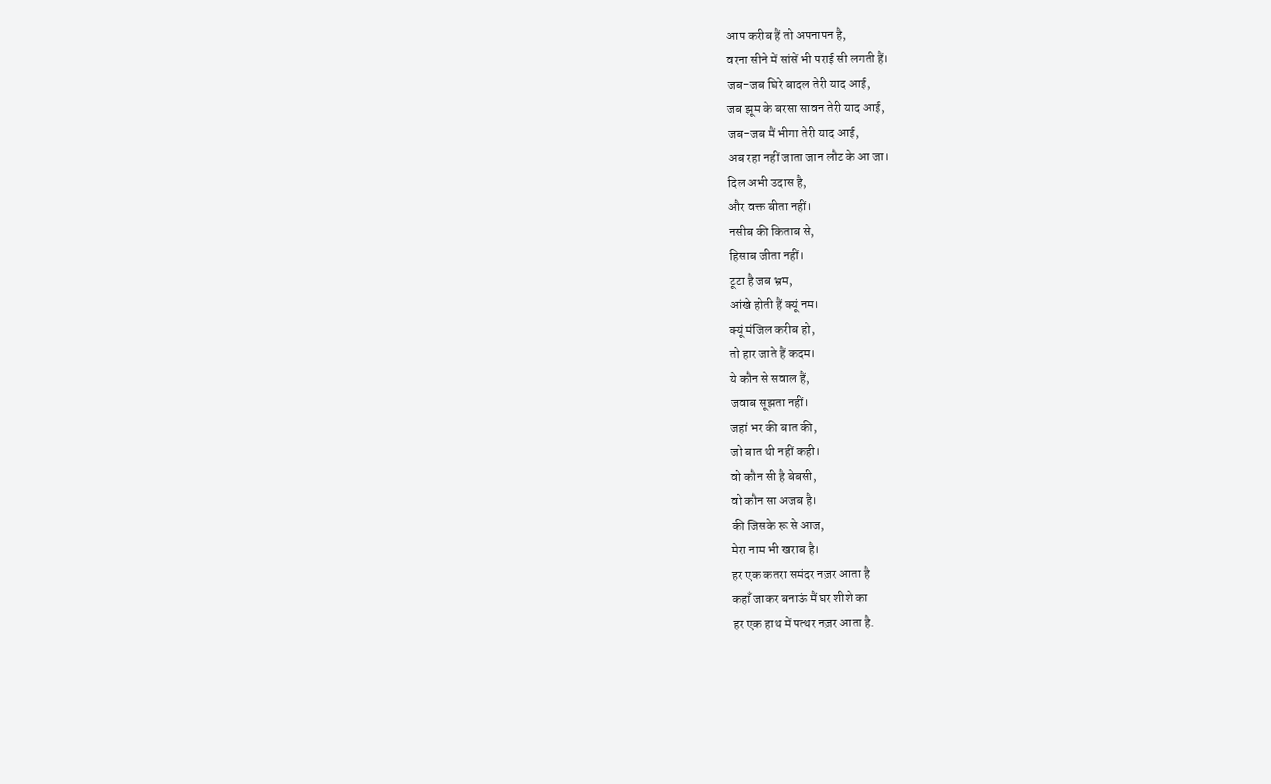आप करीब हैं तो अपनापन है,
वरना सीने में सांसें भी पराई सी लगती हैं।
जब-जब घिरे बादल तेरी याद आई,
जब झूम के बरसा सावन तेरी याद आई,
जब-जब मैं भीगा तेरी याद आई,
अब रहा नहीं जाता जान लौट के आ जा।
दिल अभी उदास है,
और वक्त बीता नहीं।
नसीब की किताब से,
हिसाब जीता नहीं।
टूटा है जब भ्रम,
आंखे होती हैं क्यूं नम।
क्यूं मंजिल करीब हो,
तो हार जाते हैं कदम।
ये कौन से सवाल हैं,
जवाब सूझता नहीं।
जहां भर की बात की,
जो बात थी नहीं कही।
वो कौन सी है बेबसी,
वो कौन सा अजब है।
की जिसके रू से आज,
मेरा नाम भी खराब है।
हर एक कतरा समंदर नज़र आता है
कहाँ जाकर बनाऊं मैं घर शीशे का
हर एक हाथ में पत्थर नज़र आता है.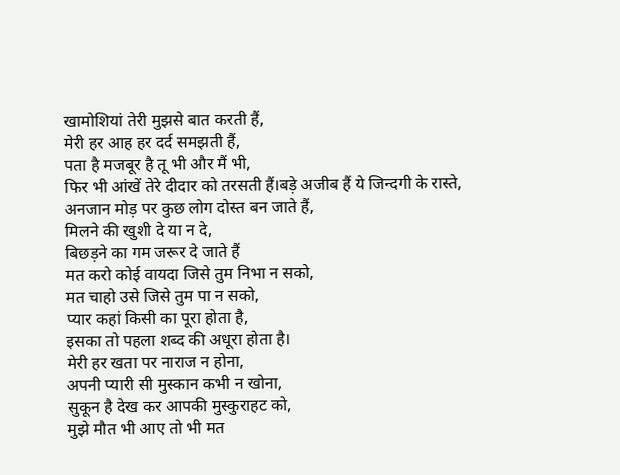खामोशियां तेरी मुझसे बात करती हैं,
मेरी हर आह हर दर्द समझती हैं,
पता है मजबूर है तू भी और मैं भी,
फिर भी आंखें तेरे दीदार को तरसती हैं।बड़े अजीब हैं ये जिन्दगी के रास्ते,
अनजान मोड़ पर कुछ लोग दोस्त बन जाते हैं,
मिलने की खुशी दे या न दे,
बिछड़ने का गम जरूर दे जाते हैं
मत करो कोई वायदा जिसे तुम निभा न सको,
मत चाहो उसे जिसे तुम पा न सको,
प्यार कहां किसी का पूरा होता है,
इसका तो पहला शब्द की अधूरा होता है।
मेरी हर खता पर नाराज न होना,
अपनी प्यारी सी मुस्कान कभी न खोना,
सुकून है देख कर आपकी मुस्कुराहट को,
मुझे मौत भी आए तो भी मत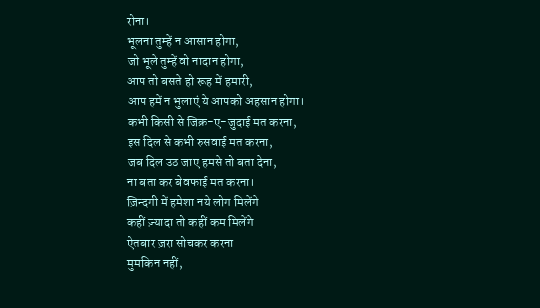रोना।
भूलना तुम्हें न आसान होगा,
जो भूले तुम्हें वो नादान होगा,
आप तो बसते हो रूह में हमारी,
आप हमें न भुलाएं ये आपको अहसान होगा।
कभी किसी से जिक्र-ए-जुदाई मत करना,
इस दिल से कभी रुसवाई मत करना,
जब दिल उठ जाए हमसे तो बता देना,
ना बता कर बेवफाई मत करना।
ज़िन्दगी में हमेशा नये लोग मिलेंगे
कहीं ज़्यादा तो कहीं कम मिलेंगे
ऐतबार ज़रा सोचकर करना
मुमकिन नहीं,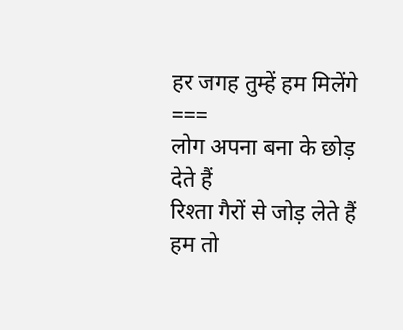हर जगह तुम्हें हम मिलेंगे
===
लोग अपना बना के छोड़ देते हैं
रिश्ता गैरों से जोड़ लेते हैं
हम तो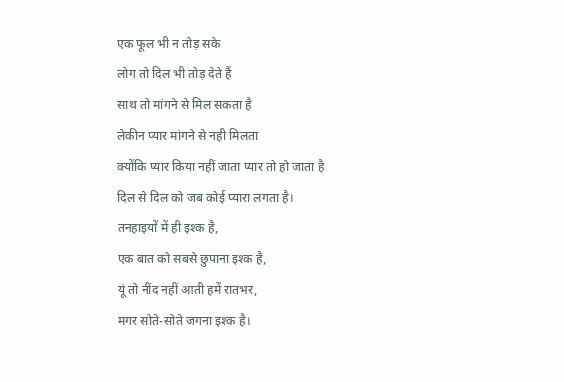एक फूल भी न तोड़ सके
लोग तो दिल भी तोड़ देते हैं
साथ तो मांगने से मिल सकता है
लेकीन प्यार मांगने से नही मिलता
क्योंकि प्यार किया नहीं जाता प्यार तो हो जाता है
दिल से दिल को जब कोई प्यारा लगता है।
तनहाइयों में ही इश्क है,
एक बात को सबसे छुपाना इश्क है,
यूं तो नींद नहीं आती हमें रातभर,
मगर सोते-सोते जगना इश्क है।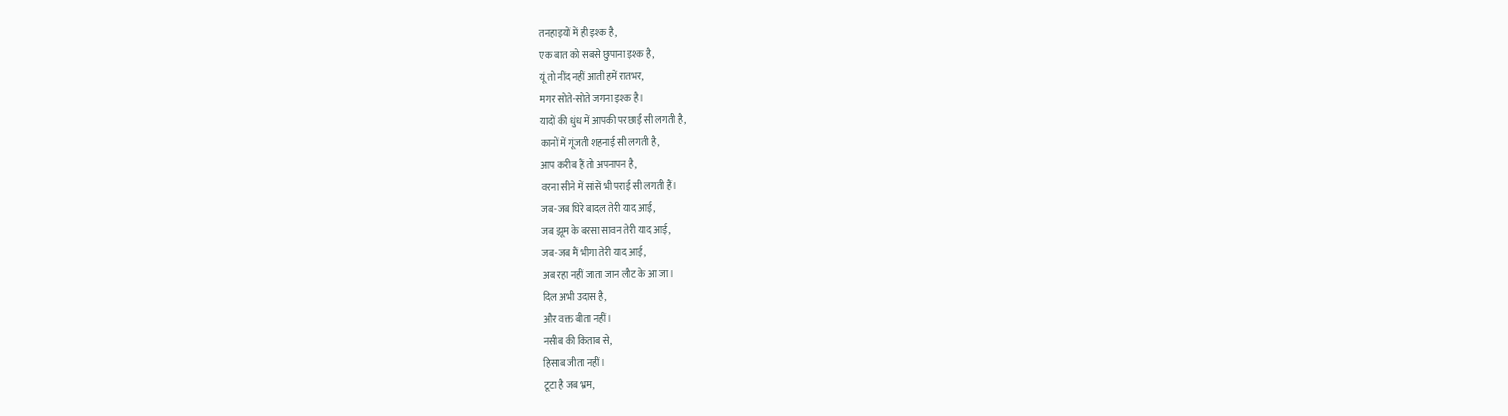तनहाइयों में ही इश्क है,
एक बात को सबसे छुपाना इश्क है,
यूं तो नींद नहीं आती हमें रातभर,
मगर सोते-सोते जगना इश्क है।
यादों की धुंध में आपकी परछाईं सी लगती है,
कानों में गूंजती शहनाई सी लगती है,
आप करीब हैं तो अपनापन है,
वरना सीने में सांसें भी पराई सी लगती हैं।
जब-जब घिरे बादल तेरी याद आई,
जब झूम के बरसा सावन तेरी याद आई,
जब-जब मैं भीगा तेरी याद आई,
अब रहा नहीं जाता जान लौट के आ जा।
दिल अभी उदास है,
और वक्त बीता नहीं।
नसीब की किताब से,
हिसाब जीता नहीं।
टूटा है जब भ्रम,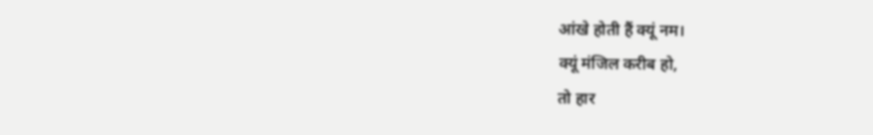आंखे होती हैं क्यूं नम।
क्यूं मंजिल करीब हो,
तो हार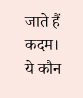जाते हैं कदम।
ये कौन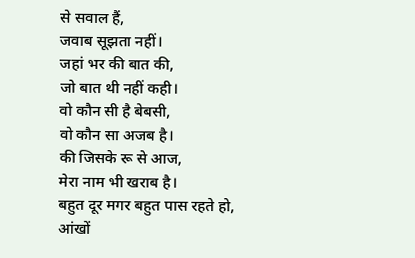से सवाल हैं,
जवाब सूझता नहीं।
जहां भर की बात की,
जो बात थी नहीं कही।
वो कौन सी है बेबसी,
वो कौन सा अजब है।
की जिसके रू से आज,
मेरा नाम भी खराब है।
बहुत दूर मगर बहुत पास रहते हो,
आंखों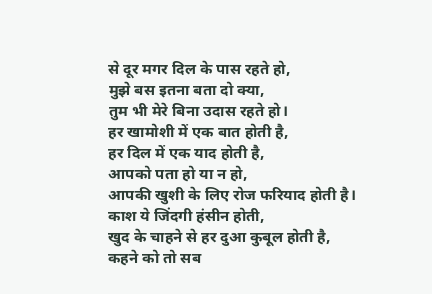से दूर मगर दिल के पास रहते हो,
मुझे बस इतना बता दो क्या,
तुम भी मेरे बिना उदास रहते हो।
हर खामोशी में एक बात होती है,
हर दिल में एक याद होती है,
आपको पता हो या न हो,
आपकी खुशी के लिए रोज फरियाद होती है।
काश ये जिंदगी हंसीन होती,
खुद के चाहने से हर दुआ कुबूल होती है,
कहने को तो सब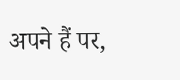अपने हैं पर,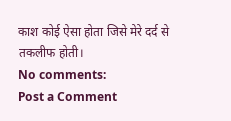काश कोई ऐसा होता जिसे मेरे दर्द से तकलीफ होती।
No comments:
Post a Comment